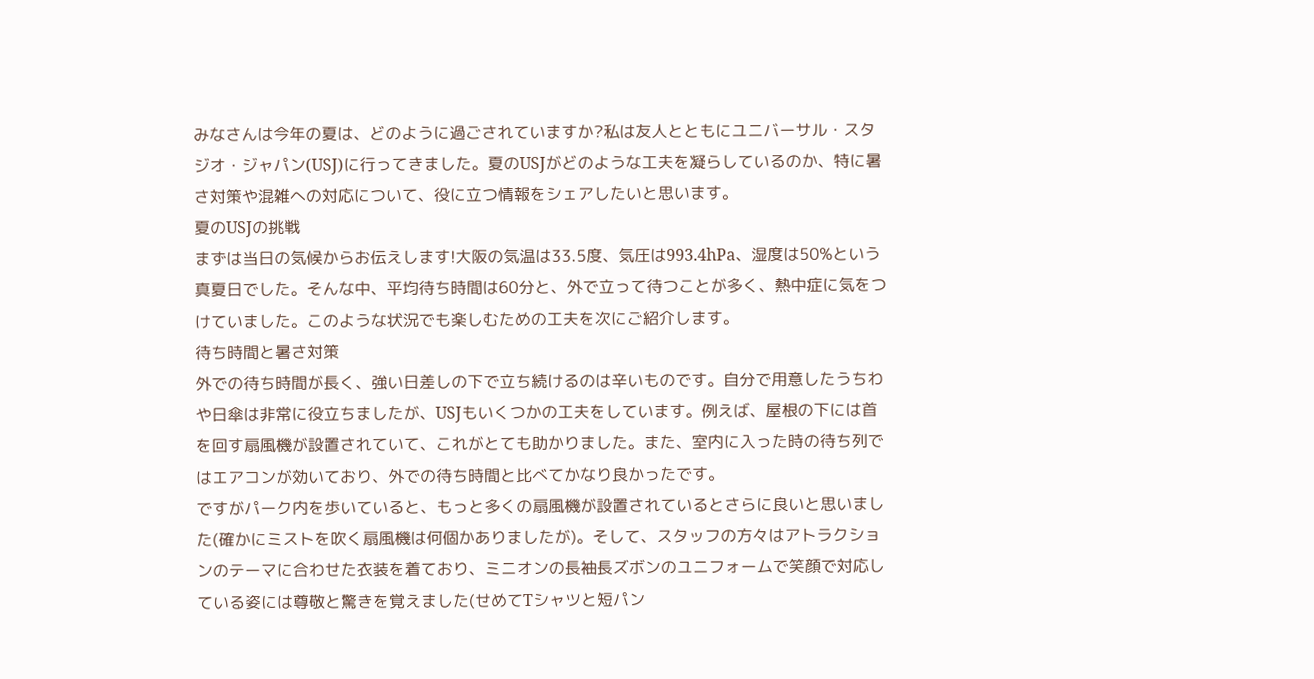みなさんは今年の夏は、どのように過ごされていますか?私は友人とともにユニバーサル・スタジオ・ジャパン(USJ)に行ってきました。夏のUSJがどのような工夫を凝らしているのか、特に暑さ対策や混雑への対応について、役に立つ情報をシェアしたいと思います。
夏のUSJの挑戦
まずは当日の気候からお伝えします!大阪の気温は33.5度、気圧は993.4hPa、湿度は50%という真夏日でした。そんな中、平均待ち時間は60分と、外で立って待つことが多く、熱中症に気をつけていました。このような状況でも楽しむための工夫を次にご紹介します。
待ち時間と暑さ対策
外での待ち時間が長く、強い日差しの下で立ち続けるのは辛いものです。自分で用意したうちわや日傘は非常に役立ちましたが、USJもいくつかの工夫をしています。例えば、屋根の下には首を回す扇風機が設置されていて、これがとても助かりました。また、室内に入った時の待ち列ではエアコンが効いており、外での待ち時間と比べてかなり良かったです。
ですがパーク内を歩いていると、もっと多くの扇風機が設置されているとさらに良いと思いました(確かにミストを吹く扇風機は何個かありましたが)。そして、スタッフの方々はアトラクションのテーマに合わせた衣装を着ており、ミニオンの長袖長ズボンのユニフォームで笑顔で対応している姿には尊敬と驚きを覚えました(せめてTシャツと短パン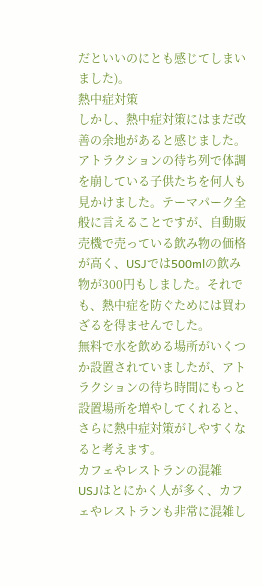だといいのにとも感じてしまいました)。
熱中症対策
しかし、熱中症対策にはまだ改善の余地があると感じました。アトラクションの待ち列で体調を崩している子供たちを何人も見かけました。テーマパーク全般に言えることですが、自動販売機で売っている飲み物の価格が高く、USJでは500mlの飲み物が300円もしました。それでも、熱中症を防ぐためには買わざるを得ませんでした。
無料で水を飲める場所がいくつか設置されていましたが、アトラクションの待ち時間にもっと設置場所を増やしてくれると、さらに熱中症対策がしやすくなると考えます。
カフェやレストランの混雑
USJはとにかく人が多く、カフェやレストランも非常に混雑し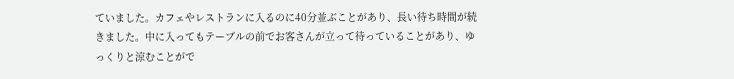ていました。カフェやレストランに入るのに40分並ぶことがあり、長い待ち時間が続きました。中に入ってもテーブルの前でお客さんが立って待っていることがあり、ゆっくりと涼むことがで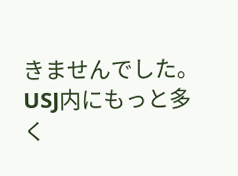きませんでした。USJ内にもっと多く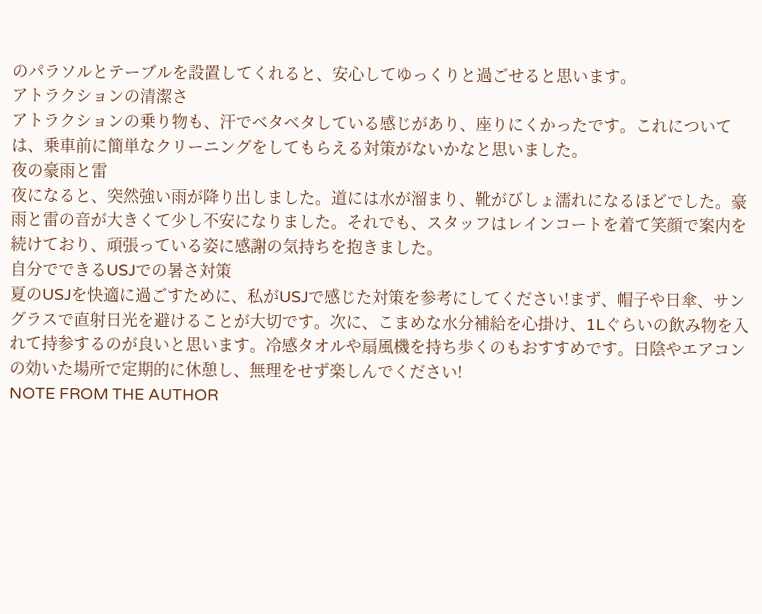のパラソルとテーブルを設置してくれると、安心してゆっくりと過ごせると思います。
アトラクションの清潔さ
アトラクションの乗り物も、汗でベタベタしている感じがあり、座りにくかったです。これについては、乗車前に簡単なクリーニングをしてもらえる対策がないかなと思いました。
夜の豪雨と雷
夜になると、突然強い雨が降り出しました。道には水が溜まり、靴がびしょ濡れになるほどでした。豪雨と雷の音が大きくて少し不安になりました。それでも、スタッフはレインコートを着て笑顔で案内を続けており、頑張っている姿に感謝の気持ちを抱きました。
自分でできるUSJでの暑さ対策
夏のUSJを快適に過ごすために、私がUSJで感じた対策を参考にしてください!まず、帽子や日傘、サングラスで直射日光を避けることが大切です。次に、こまめな水分補給を心掛け、1Lぐらいの飲み物を入れて持参するのが良いと思います。冷感タオルや扇風機を持ち歩くのもおすすめです。日陰やエアコンの効いた場所で定期的に休憩し、無理をせず楽しんでください!
NOTE FROM THE AUTHOR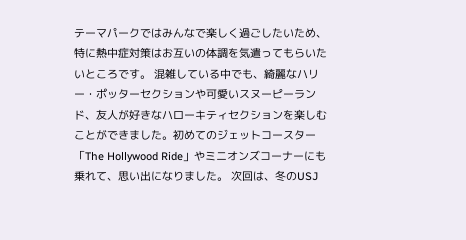テーマパークではみんなで楽しく過ごしたいため、特に熱中症対策はお互いの体調を気遣ってもらいたいところです。 混雑している中でも、綺麗なハリー・ポッターセクションや可愛いスヌーピーランド、友人が好きなハローキティセクションを楽しむことができました。初めてのジェットコースター「The Hollywood Ride」やミニオンズコーナーにも乗れて、思い出になりました。 次回は、冬のUSJ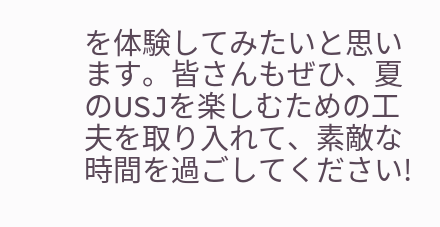を体験してみたいと思います。皆さんもぜひ、夏のUSJを楽しむための工夫を取り入れて、素敵な時間を過ごしてください!